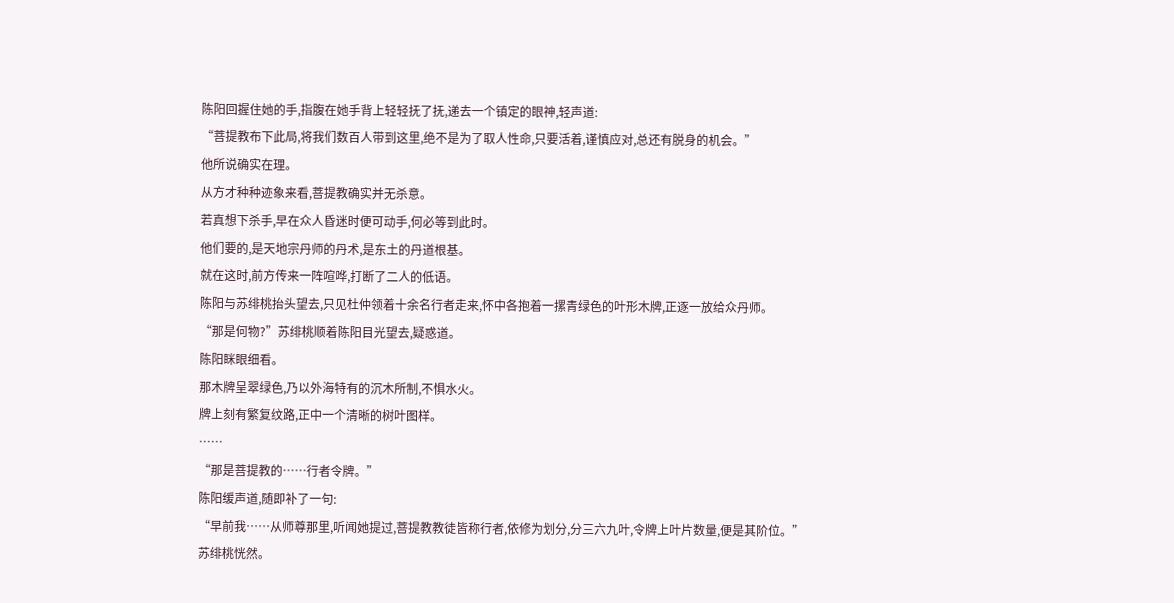陈阳回握住她的手,指腹在她手背上轻轻抚了抚,递去一个镇定的眼神,轻声道:
“菩提教布下此局,将我们数百人带到这里,绝不是为了取人性命,只要活着,谨慎应对,总还有脱身的机会。”
他所说确实在理。
从方才种种迹象来看,菩提教确实并无杀意。
若真想下杀手,早在众人昏迷时便可动手,何必等到此时。
他们要的,是天地宗丹师的丹术,是东土的丹道根基。
就在这时,前方传来一阵喧哗,打断了二人的低语。
陈阳与苏绯桃抬头望去,只见杜仲领着十余名行者走来,怀中各抱着一摞青绿色的叶形木牌,正逐一放给众丹师。
“那是何物?”苏绯桃顺着陈阳目光望去,疑惑道。
陈阳眯眼细看。
那木牌呈翠绿色,乃以外海特有的沉木所制,不惧水火。
牌上刻有繁复纹路,正中一个清晰的树叶图样。
……
“那是菩提教的……行者令牌。”
陈阳缓声道,随即补了一句:
“早前我……从师尊那里,听闻她提过,菩提教教徒皆称行者,依修为划分,分三六九叶,令牌上叶片数量,便是其阶位。”
苏绯桃恍然。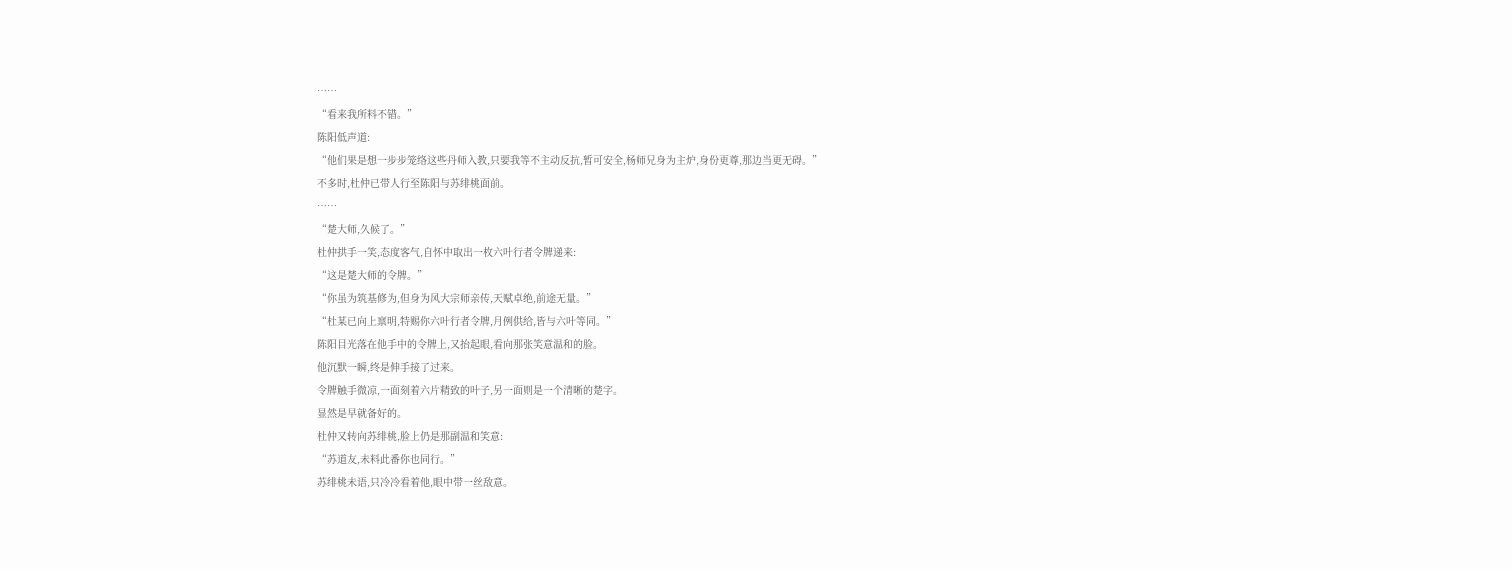……
“看来我所料不错。”
陈阳低声道:
“他们果是想一步步笼络这些丹师入教,只要我等不主动反抗,暂可安全,杨师兄身为主炉,身份更尊,那边当更无碍。”
不多时,杜仲已带人行至陈阳与苏绯桃面前。
……
“楚大师,久候了。”
杜仲拱手一笑,态度客气,自怀中取出一枚六叶行者令牌递来:
“这是楚大师的令牌。”
“你虽为筑基修为,但身为风大宗师亲传,天赋卓绝,前途无量。”
“杜某已向上禀明,特赐你六叶行者令牌,月例供给,皆与六叶等同。”
陈阳目光落在他手中的令牌上,又抬起眼,看向那张笑意温和的脸。
他沉默一瞬,终是伸手接了过来。
令牌触手微凉,一面刻着六片精致的叶子,另一面则是一个清晰的楚字。
显然是早就备好的。
杜仲又转向苏绯桃,脸上仍是那副温和笑意:
“苏道友,未料此番你也同行。”
苏绯桃未语,只冷冷看着他,眼中带一丝敌意。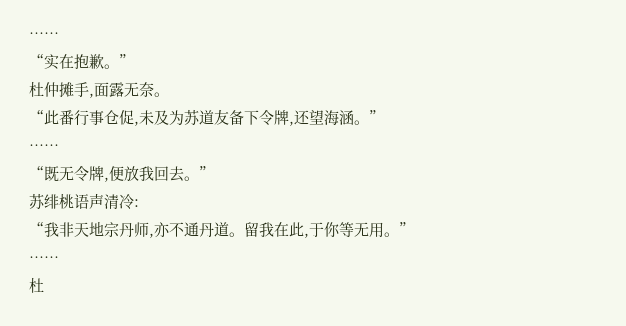……
“实在抱歉。”
杜仲摊手,面露无奈。
“此番行事仓促,未及为苏道友备下令牌,还望海涵。”
……
“既无令牌,便放我回去。”
苏绯桃语声清冷:
“我非天地宗丹师,亦不通丹道。留我在此,于你等无用。”
……
杜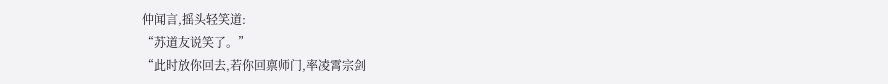仲闻言,摇头轻笑道:
“苏道友说笑了。”
“此时放你回去,若你回禀师门,率凌霄宗剑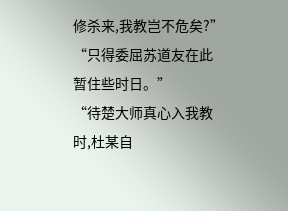修杀来,我教岂不危矣?”
“只得委屈苏道友在此暂住些时日。”
“待楚大师真心入我教时,杜某自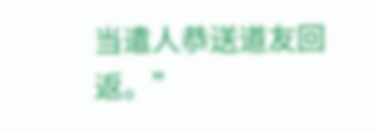当遣人恭送道友回返。”